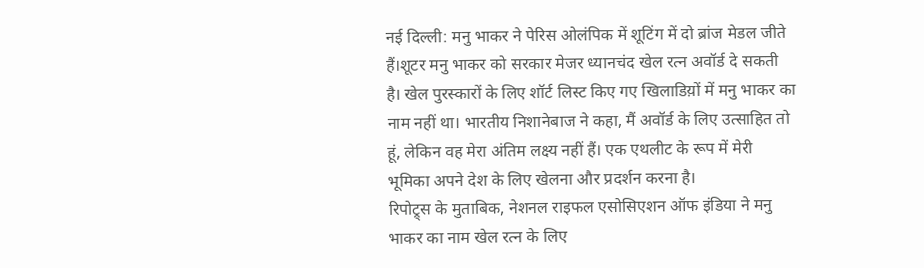नई दिल्ली: मनु भाकर ने पेरिस ओलंपिक में शूटिंग में दो ब्रांज मेडल जीते हैं।शूटर मनु भाकर को सरकार मेजर ध्यानचंद खेल रत्न अवॉर्ड दे सकती है। खेल पुरस्कारों के लिए शॉर्ट लिस्ट किए गए खिलाडिय़ों में मनु भाकर का नाम नहीं था। भारतीय निशानेबाज ने कहा, मैं अवॉर्ड के लिए उत्साहित तो हूं, लेकिन वह मेरा अंतिम लक्ष्य नहीं हैं। एक एथलीट के रूप में मेरी भूमिका अपने देश के लिए खेलना और प्रदर्शन करना है।
रिपोट्र्स के मुताबिक, नेशनल राइफल एसोसिएशन ऑफ इंडिया ने मनु भाकर का नाम खेल रत्न के लिए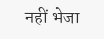नहीं भेजा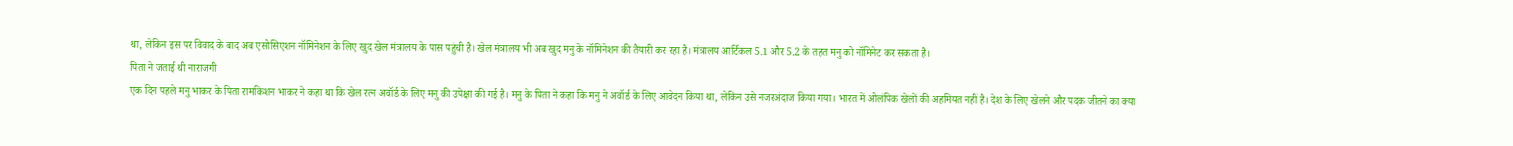था, लेकिन इस पर विवाद के बाद अब एसोसिएशन नॉमिनेशन के लिए खुद खेल मंत्रालय के पास पहुंची है। खेल मंत्रालय भी अब खुद मनु के नॉमिनेशन की तैयारी कर रहा है। मंत्रालय आर्टिकल 5.1 और 5.2 के तहत मनु को नॉमिनेट कर सकता है।
पिता ने जताई थी नाराजगी
एक दिन पहले मनु भाकर के पिता रामकिशन भाकर ने कहा था कि खेल रत्न अवॉर्ड के लिए मनु की उपेक्षा की गई है। मनु के पिता ने कहा कि मनु ने अवॉर्ड के लिए आवेदन किया था, लेकिन उसे नजरअंदाज किया गया। भारत में ओलंपिक खेलों की अहमियत नहीं है। देश के लिए खेलने और पदक जीतने का क्या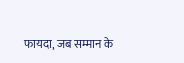फायदा, जब सम्मान के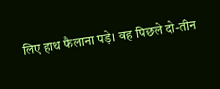लिए हाथ फैलाना पड़े। वह पिछले दो-तीन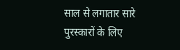साल से लगातार सारे पुरस्कारों के लिए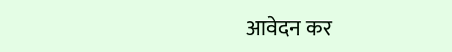आवेदन कर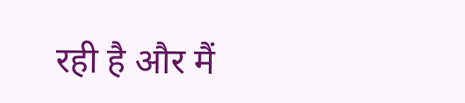रही है और मैं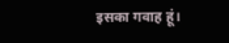इसका गवाह हूं।